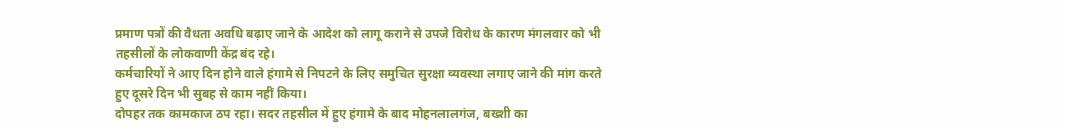प्रमाण पत्रों की वैधता अवधि बढ़ाए जाने के आदेश को लागू कराने से उपजे विरोध के कारण मंगलवार को भी तहसीलों के लोकवाणी केंद्र बंद रहे।
कर्मचारियों ने आए दिन होने वाले हंगामे से निपटने के लिए समुचित सुरक्षा व्यवस्था लगाए जाने की मांग करते हुए दूसरे दिन भी सुबह से काम नहीं किया।
दोपहर तक कामकाज ठप रहा। सदर तहसील में हुए हंगामे के बाद मोहनलालगंज, बख्शी का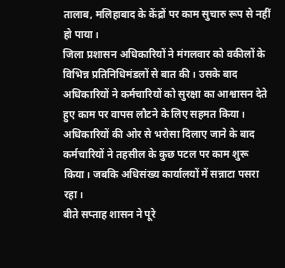तालाब, मलिहाबाद के केंद्रों पर काम सुचारु रूप से नहीं हो पाया।
जिला प्रशासन अधिकारियों ने मंगलवार को वकीलों के विभिन्न प्रतिनिधिमंडलों से बात की। उसके बाद अधिकारियों ने कर्मचारियों को सुरक्षा का आश्वासन देते हुए काम पर वापस लौटने के लिए सहमत किया।
अधिकारियों की ओर से भरोसा दिलाए जाने के बाद कर्मचारियों ने तहसील के कुछ पटल पर काम शुरू किया। जबकि अधिसंख्य कार्यालयों में सन्नाटा पसरा रहा।
बीते सप्ताह शासन ने पूरे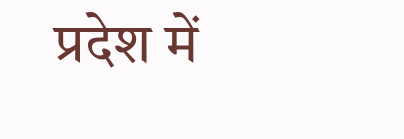प्रदेश में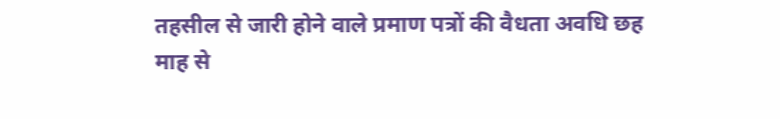तहसील से जारी होने वाले प्रमाण पत्रों की वैधता अवधि छह माह से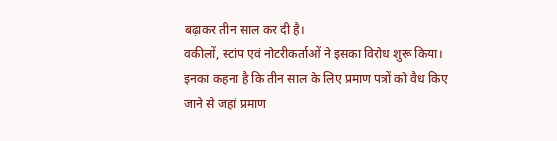बढ़ाकर तीन साल कर दी है।
वकीलों, स्टांप एवं नोटरीकर्ताओं ने इसका विरोध शुरू किया। इनका कहना है कि तीन साल के लिए प्रमाण पत्रों को वैध किए जाने से जहां प्रमाण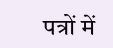पत्रों में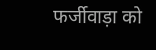फर्जीवाड़ा को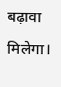बढ़ावा मिलेगा।